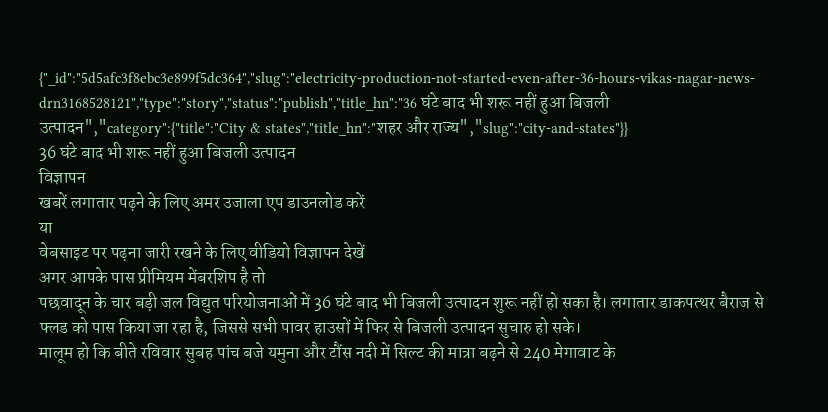{"_id":"5d5afc3f8ebc3e899f5dc364","slug":"electricity-production-not-started-even-after-36-hours-vikas-nagar-news-drn3168528121","type":"story","status":"publish","title_hn":"36 घंटे बाद भी शरू नहीं हुआ बिजली उत्पादन","category":{"title":"City & states","title_hn":"शहर और राज्य","slug":"city-and-states"}}
36 घंटे बाद भी शरू नहीं हुआ बिजली उत्पादन
विज्ञापन
खबरें लगातार पढ़ने के लिए अमर उजाला एप डाउनलोड करें
या
वेबसाइट पर पढ़ना जारी रखने के लिए वीडियो विज्ञापन देखें
अगर आपके पास प्रीमियम मेंबरशिप है तो
पछवादून के चार बड़ी जल विद्युत परियोजनाओं में 36 घंटे बाद भी बिजली उत्पादन शुरू नहीं हो सका है। लगातार डाकपत्थर बैराज से फ्लड को पास किया जा रहा है, जिससे सभी पावर हाउसों में फिर से बिजली उत्पादन सुचारु हो सके।
मालूम हो कि बीते रविवार सुबह पांच बजे यमुना और टौंस नदी में सिल्ट की मात्रा बढ़ने से 240 मेगावाट के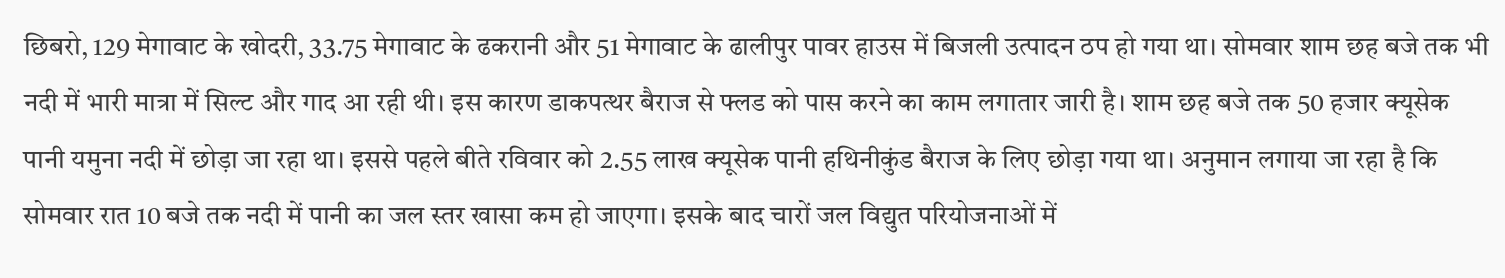छिबरो, 129 मेगावाट के खोदरी, 33.75 मेगावाट के ढकरानी और 51 मेगावाट के ढालीपुर पावर हाउस में बिजली उत्पादन ठप हो गया था। सोमवार शाम छह बजे तक भी नदी में भारी मात्रा में सिल्ट और गाद आ रही थी। इस कारण डाकपत्थर बैराज से फ्लड को पास करने का काम लगातार जारी है। शाम छह बजे तक 50 हजार क्यूसेक पानी यमुना नदी में छोड़ा जा रहा था। इससे पहले बीते रविवार को 2.55 लाख क्यूसेक पानी हथिनीकुंड बैराज के लिए छोड़ा गया था। अनुमान लगाया जा रहा है कि सोमवार रात 10 बजे तक नदी में पानी का जल स्तर खासा कम हो जाएगा। इसके बाद चारों जल विद्युत परियोजनाओं में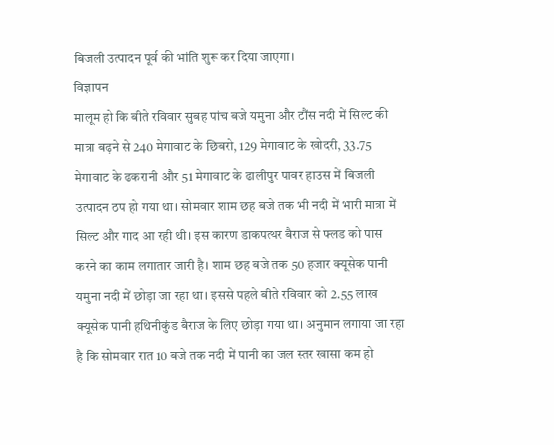बिजली उत्पादन पूर्व की भांति शुरू कर दिया जाएगा।
विज्ञापन
मालूम हो कि बीते रविवार सुबह पांच बजे यमुना और टौंस नदी में सिल्ट की मात्रा बढ़ने से 240 मेगावाट के छिबरो, 129 मेगावाट के खोदरी, 33.75 मेगावाट के ढकरानी और 51 मेगावाट के ढालीपुर पावर हाउस में बिजली उत्पादन ठप हो गया था। सोमवार शाम छह बजे तक भी नदी में भारी मात्रा में सिल्ट और गाद आ रही थी। इस कारण डाकपत्थर बैराज से फ्लड को पास करने का काम लगातार जारी है। शाम छह बजे तक 50 हजार क्यूसेक पानी यमुना नदी में छोड़ा जा रहा था। इससे पहले बीते रविवार को 2.55 लाख क्यूसेक पानी हथिनीकुंड बैराज के लिए छोड़ा गया था। अनुमान लगाया जा रहा है कि सोमवार रात 10 बजे तक नदी में पानी का जल स्तर खासा कम हो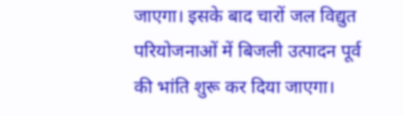जाएगा। इसके बाद चारों जल विद्युत परियोजनाओं में बिजली उत्पादन पूर्व की भांति शुरू कर दिया जाएगा।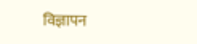विज्ञापन